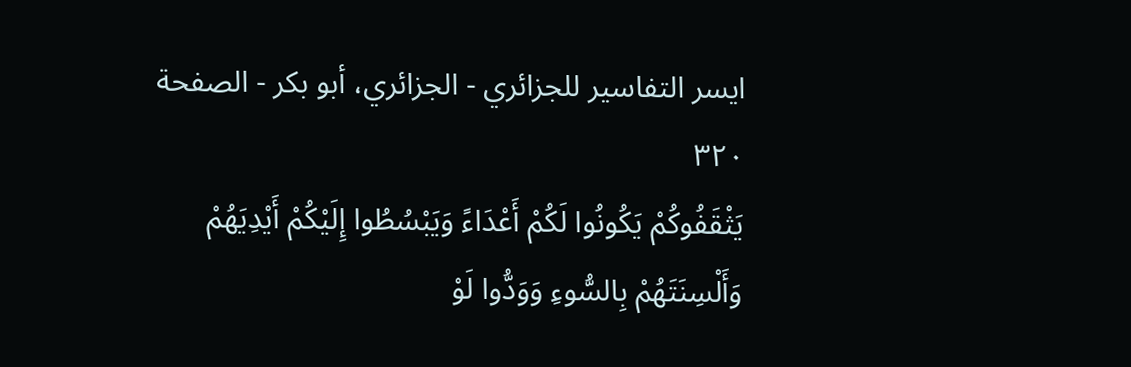ايسر التفاسير للجزائري - الجزائري، أبو بكر - الصفحة ٣٢٠
يَثْقَفُوكُمْ يَكُونُوا لَكُمْ أَعْدَاءً وَيَبْسُطُوا إِلَيْكُمْ أَيْدِيَهُمْ وَأَلْسِنَتَهُمْ بِالسُّوءِ وَوَدُّوا لَوْ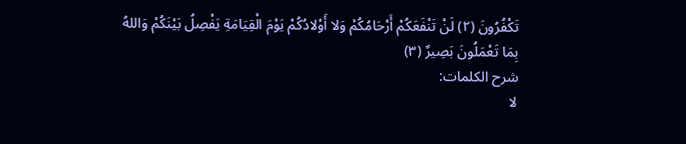تَكْفُرُونَ (٢) لَنْ تَنْفَعَكُمْ أَرْحَامُكُمْ وَلا أَوْلادُكُمْ يَوْمَ الْقِيَامَةِ يَفْصِلُ بَيْنَكُمْ وَاللهُ بِمَا تَعْمَلُونَ بَصِيرٌ (٣)
شرح الكلمات:
لا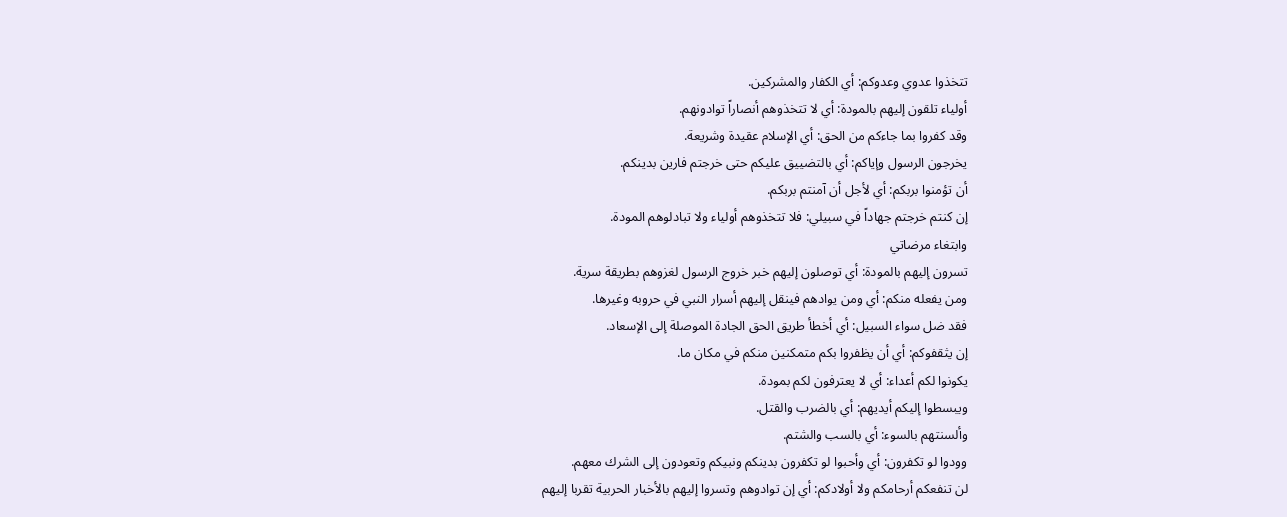تتخذوا عدوي وعدوكم: أي الكفار والمشركين.
أولياء تلقون إليهم بالمودة: أي لا تتخذوهم أنصاراً توادونهم.
وقد كفروا بما جاءكم من الحق: أي الإسلام عقيدة وشريعة.
يخرجون الرسول وإياكم: أي بالتضييق عليكم حتى خرجتم فارين بدينكم.
أن تؤمنوا بربكم: أي لأجل أن آمنتم بربكم.
إن كنتم خرجتم جهاداً في سبيلي: فلا تتخذوهم أولياء ولا تبادلوهم المودة.
وابتغاء مرضاتي
تسرون إليهم بالمودة: أي توصلون إليهم خبر خروج الرسول لغزوهم بطريقة سرية.
ومن يفعله منكم: أي ومن يوادهم فينقل إليهم أسرار النبي في حروبه وغيرها.
فقد ضل سواء السبيل: أي أخطأ طريق الحق الجادة الموصلة إلى الإسعاد.
إن يثقفوكم: أي أن يظفروا بكم متمكنين منكم في مكان ما.
يكونوا لكم أعداء: أي لا يعترفون لكم بمودة.
ويبسطوا إليكم أيديهم: أي بالضرب والقتل.
وألسنتهم بالسوء: أي بالسب والشتم.
وودوا لو تكفرون: أي وأحبوا لو تكفرون بدينكم ونبيكم وتعودون إلى الشرك معهم.
لن تنفعكم أرحامكم ولا أولادكم: أي إن توادوهم وتسروا إليهم بالأخبار الحربية تقربا إليهم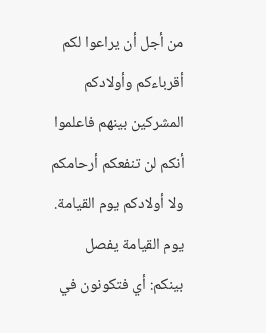من أجل أن يراعوا لكم أقرباءكم وأولادكم المشركين بينهم فاعلموا أنكم لن تنفعكم أرحامكم ولا أولادكم يوم القيامة.
يوم القيامة يفصل بينكم: أي فتكونون في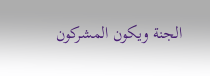الجنة ويكون المشركون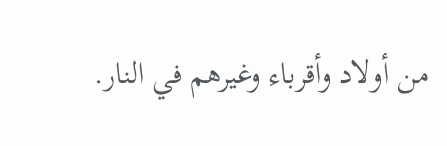من أولاد وأقرباء وغيرهم في النار.